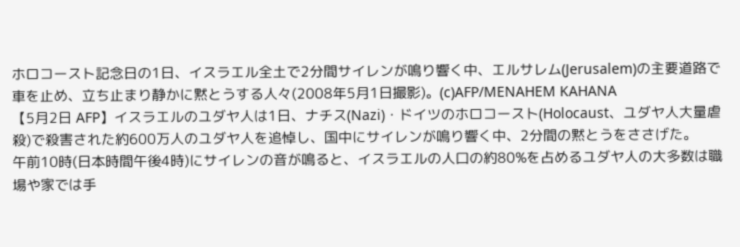ホロコースト記念日の1日、イスラエル全土で2分間サイレンが鳴り響く中、エルサレム(Jerusalem)の主要道路で車を止め、立ち止まり静かに黙とうする人々(2008年5月1日撮影)。(c)AFP/MENAHEM KAHANA
【5月2日 AFP】イスラエルのユダヤ人は1日、ナチス(Nazi)・ドイツのホロコースト(Holocaust、ユダヤ人大量虐殺)で殺害された約600万人のユダヤ人を追悼し、国中にサイレンが鳴り響く中、2分間の黙とうをささげた。
午前10時(日本時間午後4時)にサイレンの音が鳴ると、イスラエルの人口の約80%を占めるユダヤ人の大多数は職場や家では手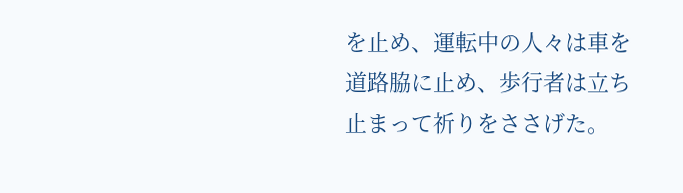を止め、運転中の人々は車を道路脇に止め、歩行者は立ち止まって祈りをささげた。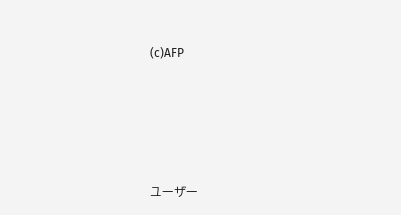(c)AFP







ユーザー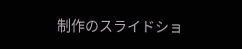制作のスライドショ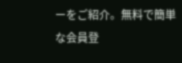ーをご紹介。無料で簡単な会員登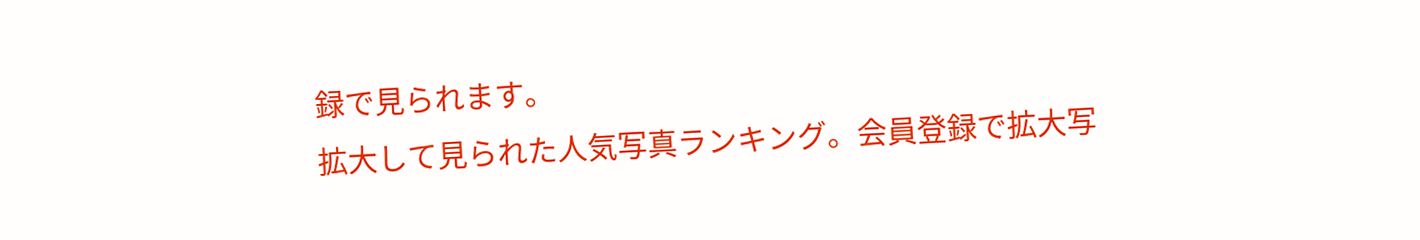録で見られます。
拡大して見られた人気写真ランキング。会員登録で拡大写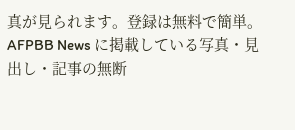真が見られます。登録は無料で簡単。
AFPBB News に掲載している写真・見出し・記事の無断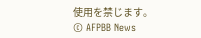使用を禁じます。© AFPBB News